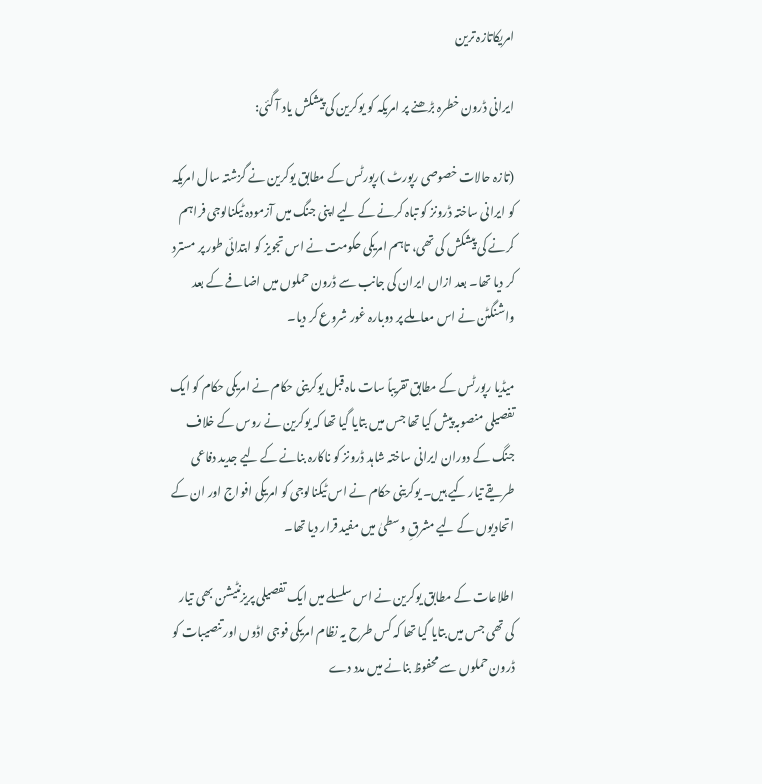امریکاتازہ ترین

ایرانی ڈرون خطرہ بڑھنے پر امریکہ کو یوکرین کی پیشکش یاد آ گئی:

(تازہ حالات خصوصی رپورٹ )رپورٹس کے مطابق یوکرین نے گزشتہ سال امریکہ کو ایرانی ساختہ ڈرونز کو تباہ کرنے کے لیے اپنی جنگ میں آزمودہ ٹیکنالوجی فراہم کرنے کی پیشکش کی تھی، تاہم امریکی حکومت نے اس تجویز کو ابتدائی طور پر مسترد کر دیا تھا۔ بعد ازاں ایران کی جانب سے ڈرون حملوں میں اضافے کے بعد واشنگٹن نے اس معاملے پر دوبارہ غور شروع کر دیا۔

میڈیا رپورٹس کے مطابق تقریباً سات ماہ قبل یوکرینی حکام نے امریکی حکام کو ایک تفصیلی منصوبہ پیش کیا تھا جس میں بتایا گیا تھا کہ یوکرین نے روس کے خلاف جنگ کے دوران ایرانی ساختہ شاہد ڈرونز کو ناکارہ بنانے کے لیے جدید دفاعی طریقے تیار کیے ہیں۔ یوکرینی حکام نے اس ٹیکنالوجی کو امریکی افواج اور ان کے اتحادیوں کے لیے مشرقِ وسطیٰ میں مفید قرار دیا تھا۔

اطلاعات کے مطابق یوکرین نے اس سلسلے میں ایک تفصیلی پریزنٹیشن بھی تیار کی تھی جس میں بتایا گیا تھا کہ کس طرح یہ نظام امریکی فوجی اڈوں اور تنصیبات کو ڈرون حملوں سے محفوظ بنانے میں مدد دے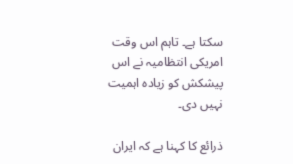سکتا ہے۔ تاہم اس وقت امریکی انتظامیہ نے اس پیشکش کو زیادہ اہمیت نہیں دی۔

ذرائع کا کہنا ہے کہ ایران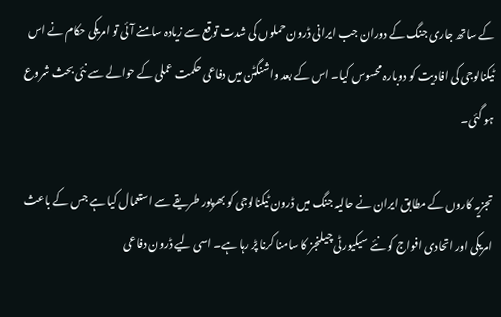کے ساتھ جاری جنگ کے دوران جب ایرانی ڈرون حملوں کی شدت توقع سے زیادہ سامنے آئی تو امریکی حکام نے اس ٹیکنالوجی کی افادیت کو دوبارہ محسوس کیا۔ اس کے بعد واشنگٹن میں دفاعی حکمت عملی کے حوالے سے نئی بحث شروع ہو گئی۔

تجزیہ کاروں کے مطابق ایران نے حالیہ جنگ میں ڈرون ٹیکنالوجی کو بھرپور طریقے سے استعمال کیا ہے جس کے باعث امریکی اور اتحادی افواج کو نئے سیکیورٹی چیلنجز کا سامنا کرنا پڑ رہا ہے۔ اسی لیے ڈرون دفاعی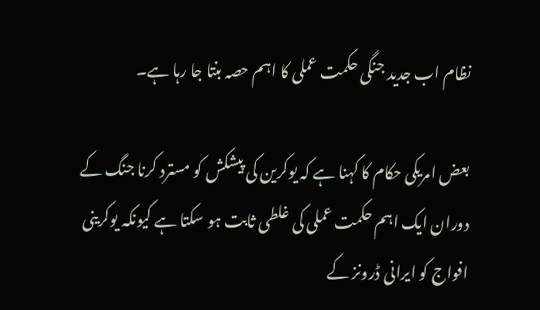نظام اب جدید جنگی حکمت عملی کا اہم حصہ بنتا جا رہا ہے۔

بعض امریکی حکام کا کہنا ہے کہ یوکرین کی پیشکش کو مسترد کرنا جنگ کے دوران ایک اہم حکمت عملی کی غلطی ثابت ہو سکتا ہے کیونکہ یوکرینی افواج کو ایرانی ڈرونز کے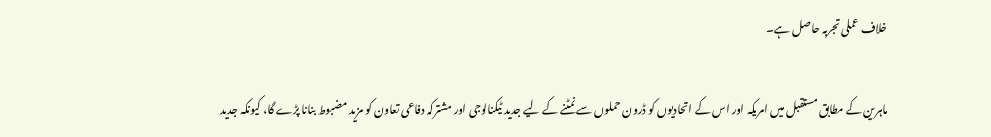خلاف عملی تجربہ حاصل ہے۔

ماہرین کے مطابق مستقبل میں امریکہ اور اس کے اتحادیوں کو ڈرون حملوں سے نمٹنے کے لیے جدید ٹیکنالوجی اور مشترکہ دفاعی تعاون کو مزید مضبوط بنانا پڑے گا، کیونکہ جدید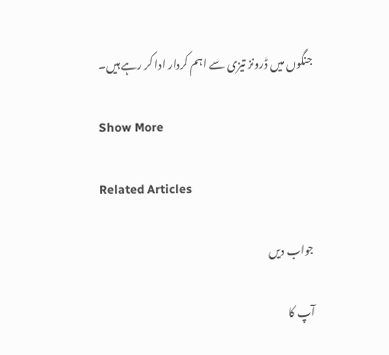جنگوں میں ڈرونز تیزی سے اہم کردار ادا کر رہے ہیں۔

Show More

Related Articles

جواب دیں

آپ کا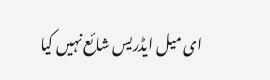ای میل ایڈریس شائع نہیں کیا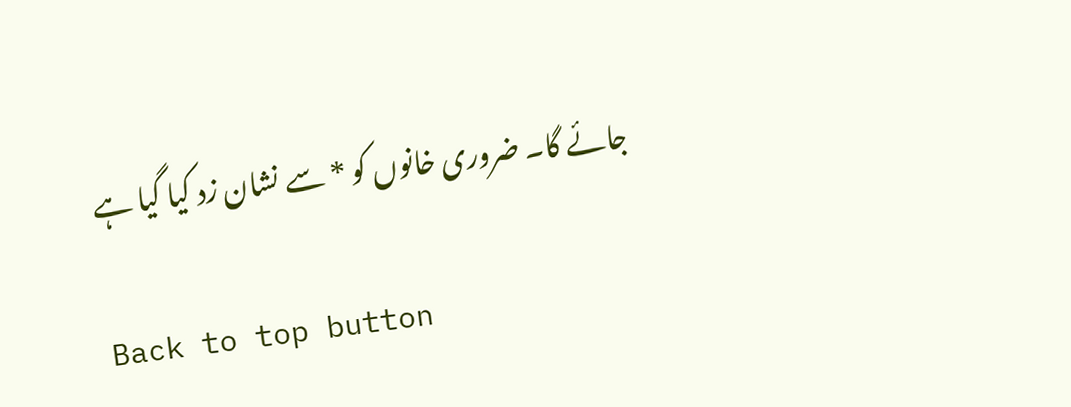جائے گا۔ ضروری خانوں کو * سے نشان زد کیا گیا ہے

Back to top button